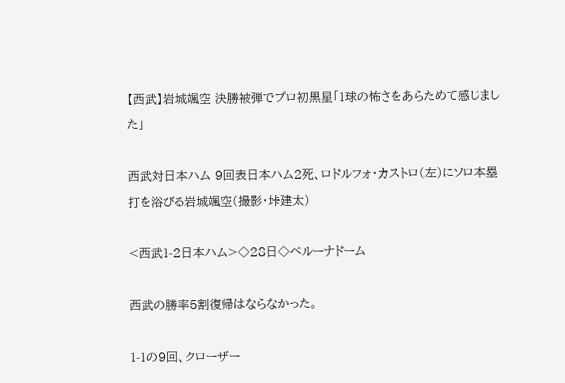【西武】岩城颯空 決勝被弾でプロ初黒星「1球の怖さをあらためて感じました」

西武対日本ハム 9回表日本ハム2死、ロドルフォ・カストロ(左)にソロ本塁打を浴びる岩城颯空(撮影・垰建太)

<西武1-2日本ハム>◇28日◇ベルーナドーム

西武の勝率5割復帰はならなかった。

1-1の9回、クローザー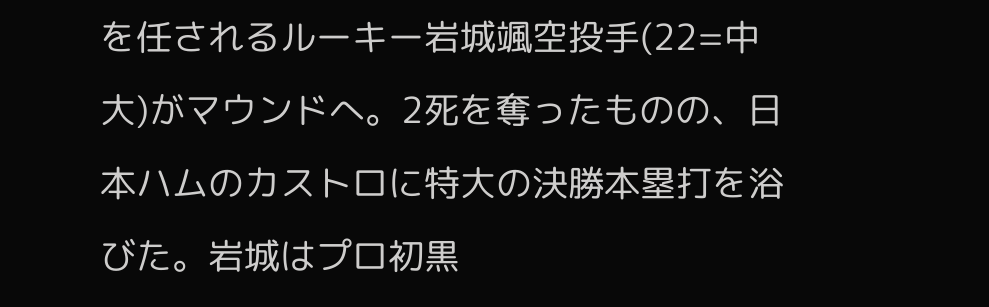を任されるルーキー岩城颯空投手(22=中大)がマウンドへ。2死を奪ったものの、日本ハムのカストロに特大の決勝本塁打を浴びた。岩城はプロ初黒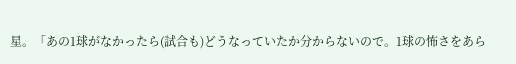星。「あの1球がなかったら(試合も)どうなっていたか分からないので。1球の怖さをあら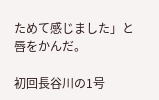ためて感じました」と唇をかんだ。

初回長谷川の1号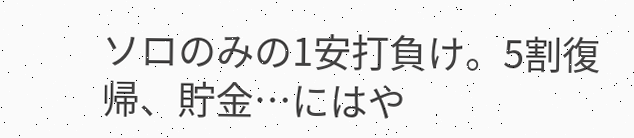ソロのみの1安打負け。5割復帰、貯金…にはや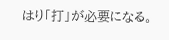はり「打」が必要になる。